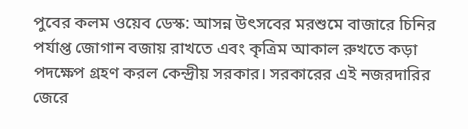পুবের কলম ওয়েব ডেস্ক: আসন্ন উৎসবের মরশুমে বাজারে চিনির পর্যাপ্ত জোগান বজায় রাখতে এবং কৃত্রিম আকাল রুখতে কড়া পদক্ষেপ গ্রহণ করল কেন্দ্রীয় সরকার। সরকারের এই নজরদারির জেরে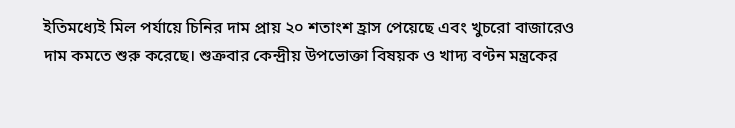ইতিমধ্যেই মিল পর্যায়ে চিনির দাম প্রায় ২০ শতাংশ হ্রাস পেয়েছে এবং খুচরো বাজারেও দাম কমতে শুরু করেছে। শুক্রবার কেন্দ্রীয় উপভোক্তা বিষয়ক ও খাদ্য বণ্টন মন্ত্রকের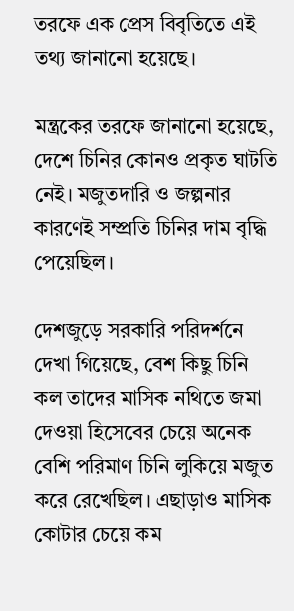তরফে এক প্রেস বিবৃতিতে এই তথ্য জানানো হয়েছে।

মন্ত্রকের তরফে জানানো হয়েছে, দেশে চিনির কোনও প্রকৃত ঘাটতি নেই। মজুতদারি ও জল্পনার কারণেই সম্প্রতি চিনির দাম বৃদ্ধি পেয়েছিল।

দেশজুড়ে সরকারি পরিদর্শনে দেখা গিয়েছে, বেশ কিছু চিনি কল তাদের মাসিক নথিতে জমা দেওয়া হিসেবের চেয়ে অনেক বেশি পরিমাণ চিনি লুকিয়ে মজুত করে রেখেছিল। এছাড়াও মাসিক কোটার চেয়ে কম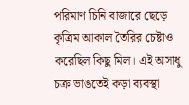পরিমাণ চিনি বাজারে ছেড়ে কৃত্রিম আকাল তৈরির চেষ্টাও করেছিল কিছু মিল। এই অসাধু চক্র ভাঙতেই কড়া ব্যবস্থা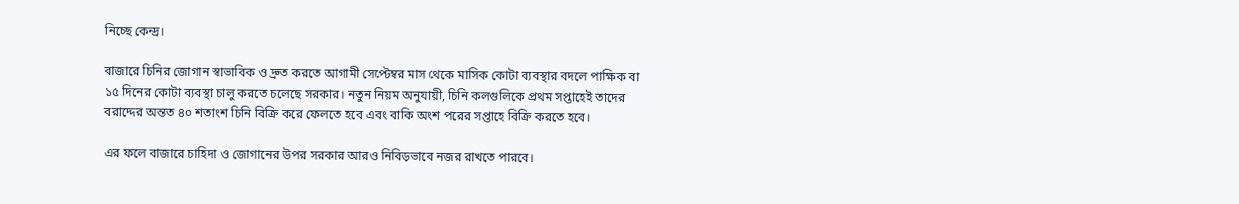নিচ্ছে কেন্দ্র।

বাজারে চিনির জোগান স্বাভাবিক ও দ্রুত করতে আগামী সেপ্টেম্বর মাস থেকে মাসিক কোটা ব্যবস্থার বদলে পাক্ষিক বা ১৫ দিনের কোটা ব্যবস্থা চালু করতে চলেছে সরকার। নতুন নিয়ম অনুযায়ী, চিনি কলগুলিকে প্রথম সপ্তাহেই তাদের বরাদ্দের অন্তত ৪০ শতাংশ চিনি বিক্রি করে ফেলতে হবে এবং বাকি অংশ পরের সপ্তাহে বিক্রি করতে হবে।

এর ফলে বাজারে চাহিদা ও জোগানের উপর সরকার আরও নিবিড়ভাবে নজর রাখতে পারবে।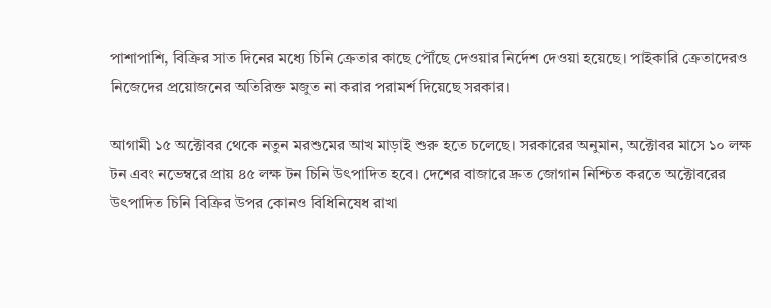পাশাপাশি, বিক্রির সাত দিনের মধ্যে চিনি ক্রেতার কাছে পৌঁছে দেওয়ার নির্দেশ দেওয়া হয়েছে। পাইকারি ক্রেতাদেরও নিজেদের প্রয়োজনের অতিরিক্ত মজুত না করার পরামর্শ দিয়েছে সরকার।

আগামী ১৫ অক্টোবর থেকে নতুন মরশুমের আখ মাড়াই শুরু হতে চলেছে। সরকারের অনুমান, অক্টোবর মাসে ১০ লক্ষ টন এবং নভেম্বরে প্রায় ৪৫ লক্ষ টন চিনি উৎপাদিত হবে। দেশের বাজারে দ্রুত জোগান নিশ্চিত করতে অক্টোবরের উৎপাদিত চিনি বিক্রির উপর কোনও বিধিনিষেধ রাখা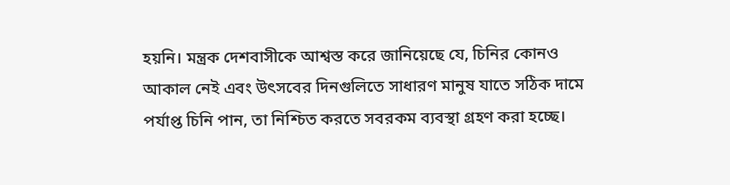হয়নি। মন্ত্রক দেশবাসীকে আশ্বস্ত করে জানিয়েছে যে, চিনির কোনও আকাল নেই এবং উৎসবের দিনগুলিতে সাধারণ মানুষ যাতে সঠিক দামে পর্যাপ্ত চিনি পান, তা নিশ্চিত করতে সবরকম ব্যবস্থা গ্রহণ করা হচ্ছে।